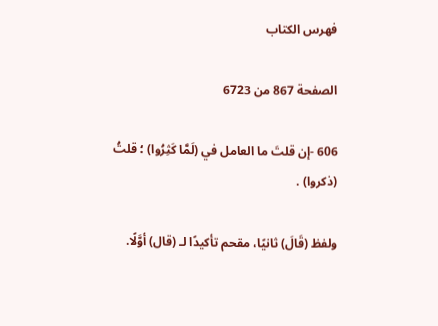فهرس الكتاب

الصفحة 867 من 6723

606 -إن قلتَ ما العامل في (لَمَّا كَثِرُوا) ؛ قلتُ (ذكروا) .

ولفظ (قَالَ) ثانيًا، مقحم تأكيدًا لـ (قال) أوَّلًا.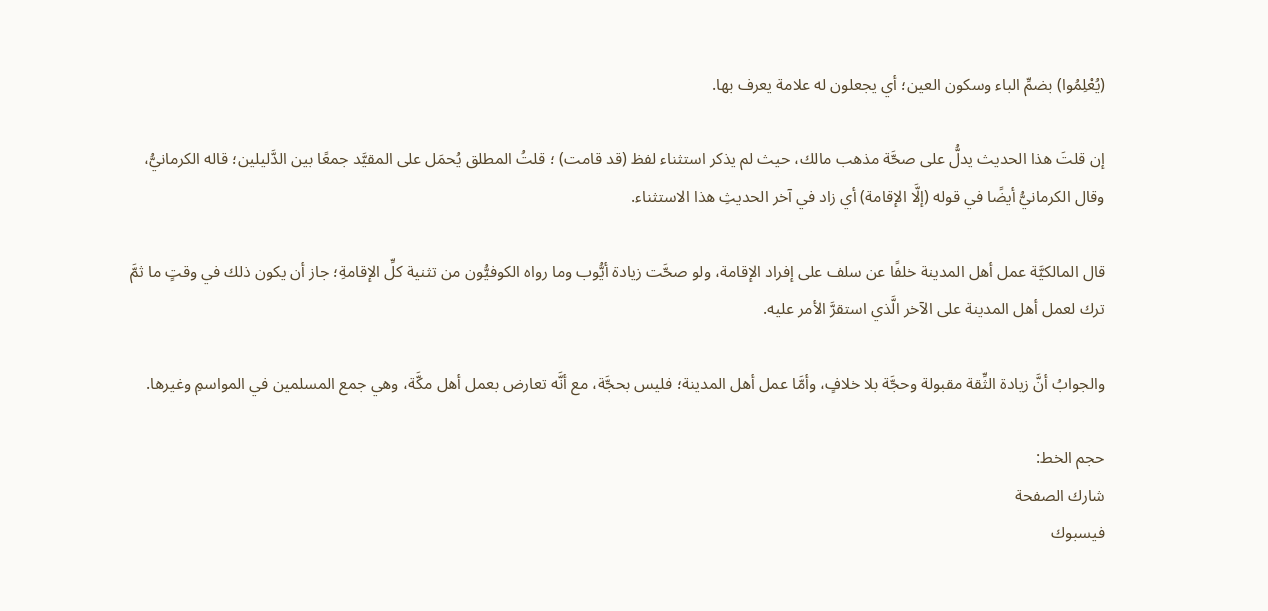(يُعْلِمُوا) بضمِّ الباء وسكون العين؛ أي يجعلون له علامة يعرف بها.

إن قلتَ هذا الحديث يدلُّ على صحَّة مذهب مالك، حيث لم يذكر استثناء لفظ (قد قامت) ؛ قلتُ المطلق يُحمَل على المقيَّد جمعًا بين الدَّليلين؛ قاله الكرمانيُّ، وقال الكرمانيُّ أيضًا في قوله (إلَّا الإقامة) أي زاد في آخر الحديثِ هذا الاستثناء.

قال المالكيَّة عمل أهل المدينة خلفًا عن سلف على إفراد الإقامة، ولو صحَّت زيادة أيُّوب وما رواه الكوفيُّون من تثنية كلِّ الإقامةِ؛ جاز أن يكون ذلك في وقتٍ ما ثمَّ ترك لعمل أهل المدينة على الآخر الَّذي استقرَّ الأمر عليه.

والجوابُ أنَّ زيادة الثِّقة مقبولة وحجَّة بلا خلافٍ، وأمَّا عمل أهل المدينة؛ فليس بحجَّة، مع أنَّه تعارض بعمل أهل مكَّة، وهي جمع المسلمين في المواسمِ وغيرها.

حجم الخط:
شارك الصفحة
فيسبوك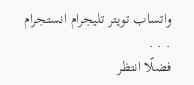واتساب تويتر تليجرام انستجرام
. . .
فضلًا انتظر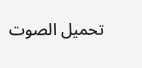تحميل الصوت